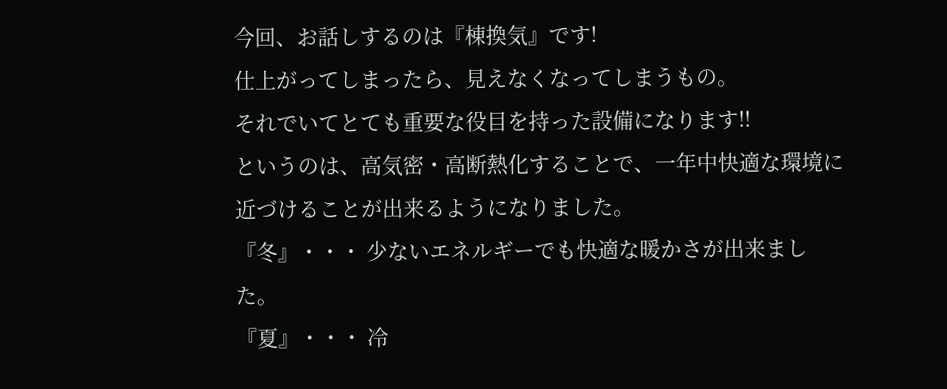今回、お話しするのは『棟換気』です!
仕上がってしまったら、見えなくなってしまうもの。
それでいてとても重要な役目を持った設備になります!!
というのは、高気密・高断熱化することで、一年中快適な環境に近づけることが出来るようになりました。
『冬』・・・ 少ないエネルギーでも快適な暖かさが出来ました。
『夏』・・・ 冷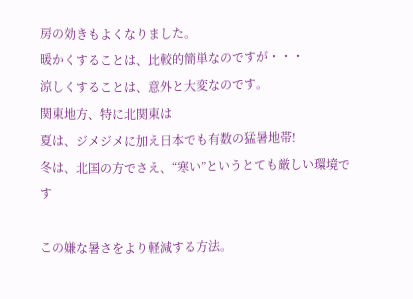房の効きもよくなりました。
暖かくすることは、比較的簡単なのですが・・・
涼しくすることは、意外と大変なのです。
関東地方、特に北関東は
夏は、ジメジメに加え日本でも有数の猛暑地帯!
冬は、北国の方でさえ、“寒い”というとても厳しい環境です

この嫌な暑さをより軽減する方法。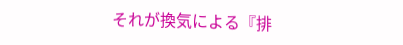それが換気による『排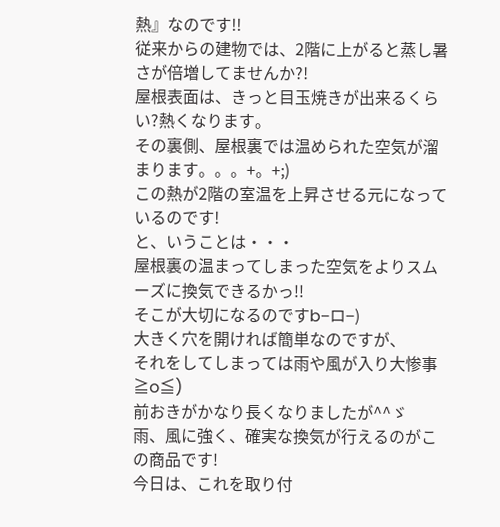熱』なのです!!
従来からの建物では、2階に上がると蒸し暑さが倍増してませんか?!
屋根表面は、きっと目玉焼きが出来るくらい?熱くなります。
その裏側、屋根裏では温められた空気が溜まります。。。+。+;)
この熱が2階の室温を上昇させる元になっているのです!
と、いうことは・・・
屋根裏の温まってしまった空気をよりスムーズに換気できるかっ!!
そこが大切になるのですb−ロ−)
大きく穴を開ければ簡単なのですが、
それをしてしまっては雨や風が入り大惨事≧o≦)
前おきがかなり長くなりましたが^^ゞ
雨、風に強く、確実な換気が行えるのがこの商品です!
今日は、これを取り付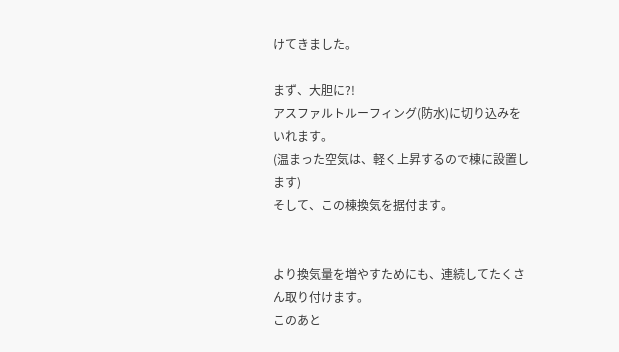けてきました。

まず、大胆に?!
アスファルトルーフィング(防水)に切り込みをいれます。
(温まった空気は、軽く上昇するので棟に設置します)
そして、この棟換気を据付ます。


より換気量を増やすためにも、連続してたくさん取り付けます。
このあと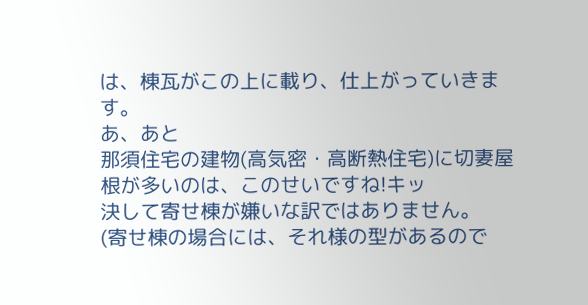は、棟瓦がこの上に載り、仕上がっていきます。
あ、あと
那須住宅の建物(高気密・高断熱住宅)に切妻屋根が多いのは、このせいですね!キッ
決して寄せ棟が嫌いな訳ではありません。
(寄せ棟の場合には、それ様の型があるので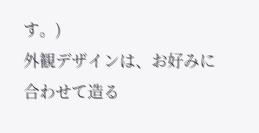す。)
外観デザインは、お好みに合わせて造る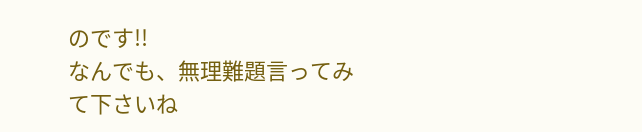のです!!
なんでも、無理難題言ってみて下さいね